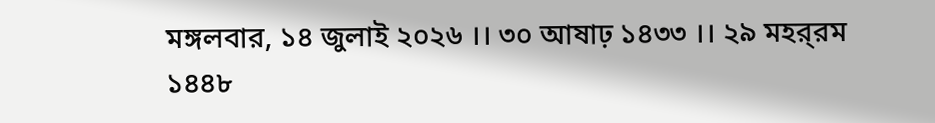মঙ্গলবার, ১৪ জুলাই ২০২৬ ।। ৩০ আষাঢ় ১৪৩৩ ।। ২৯ মহর্‌রম ১৪৪৮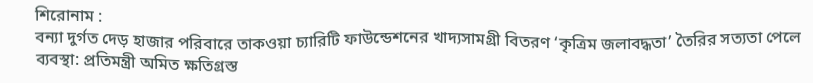শিরোনাম :
বন্যা দুর্গত দেড় হাজার পরিবারে তাকওয়া চ্যারিটি ফাউন্ডেশনের খাদ্যসামগ্রী বিতরণ ‘কৃত্রিম জলাবদ্ধতা’ তৈরির সত্যতা পেলে ব্যবস্থা: প্রতিমন্ত্রী অমিত ক্ষতিগ্রস্ত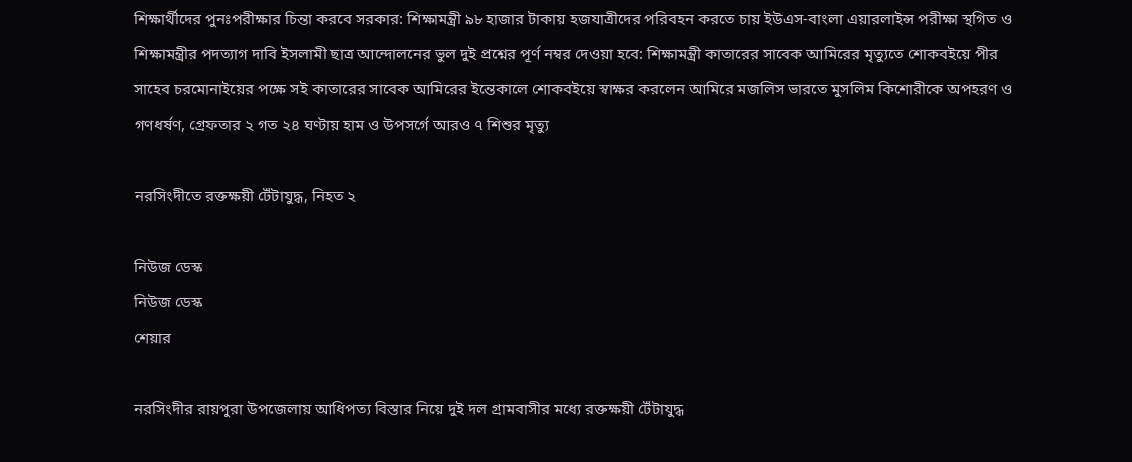শিক্ষার্থীদের পুনঃপরীক্ষার চিন্তা করবে সরকার: শিক্ষামন্ত্রী ৯৮ হাজার টাকায় হজযাত্রীদের পরিবহন করতে চায় ইউএস-বাংলা এয়ারলাইন্স পরীক্ষা স্থগিত ও শিক্ষামন্ত্রীর পদত্যাগ দাবি ইসলামী ছাত্র আন্দোলনের ভুল দুই প্রশ্নের পূর্ণ নম্বর দেওয়া হবে: শিক্ষামন্ত্রী কাতারের সাবেক আমিরের মৃত্যুতে শোকবইয়ে পীর সাহেব চরমোনাইয়ের পক্ষে সই কাতারের সাবেক আমিরের ইন্তেকালে শোকবইয়ে স্বাক্ষর করলেন আমিরে মজলিস ভারতে মুসলিম কিশোরীকে অপহরণ ও গণধর্ষণ, গ্রেফতার ২ গত ২৪ ঘণ্টায় হাম ও উপসর্গে আরও ৭ শিশুর মৃত্যু

নরসিংদীতে রক্তক্ষয়ী টেঁটাযুদ্ধ, নিহত ২

নিউজ ডেস্ক
নিউজ ডেস্ক
শেয়ার

নরসিংদীর রায়পুরা উপজেলায় আধিপত্য বিস্তার নিয়ে দুই দল গ্রামবাসীর মধ্যে রক্তক্ষয়ী টেঁটাযুদ্ধ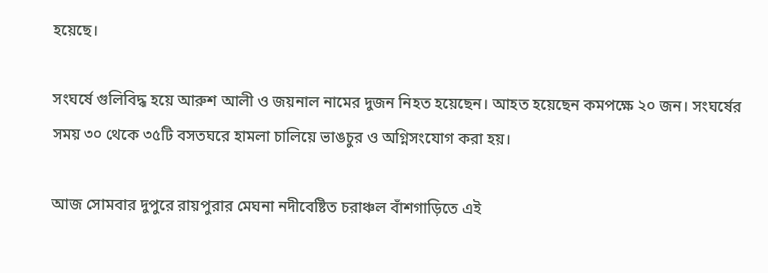হয়েছে।

সংঘর্ষে গুলিবিদ্ধ হয়ে আরুশ আলী ও জয়নাল নামের দুজন নিহত হয়েছেন। আহত হয়েছেন কমপক্ষে ২০ জন। সংঘর্ষের সময় ৩০ থেকে ৩৫টি বসতঘরে হামলা চালিয়ে ভাঙচুর ও অগ্নিসংযোগ করা হয়।

আজ সোমবার দুপুরে রায়পুরার মেঘনা নদীবেষ্টিত চরাঞ্চল বাঁশগাড়িতে এই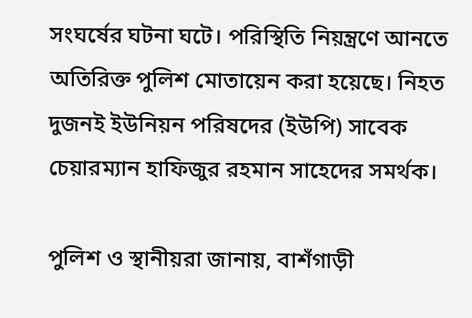সংঘর্ষের ঘটনা ঘটে। পরিস্থিতি নিয়ন্ত্রণে আনতে অতিরিক্ত পুলিশ মোতায়েন করা হয়েছে। নিহত দুজনই ইউনিয়ন পরিষদের (ইউপি) সাবেক চেয়ারম্যান হাফিজুর রহমান সাহেদের সমর্থক।

পুলিশ ও স্থানীয়রা জানায়, বাশঁগাড়ী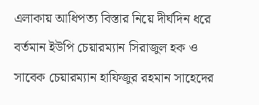এলাকায় আধিপত্য বিস্তার নিয়ে দীর্ঘদিন ধরে বর্তমান ইউপি চেয়ারম্যান সিরাজুল হক ও সাবেক চেয়ারম্যান হাফিজুর রহমান সাহেদের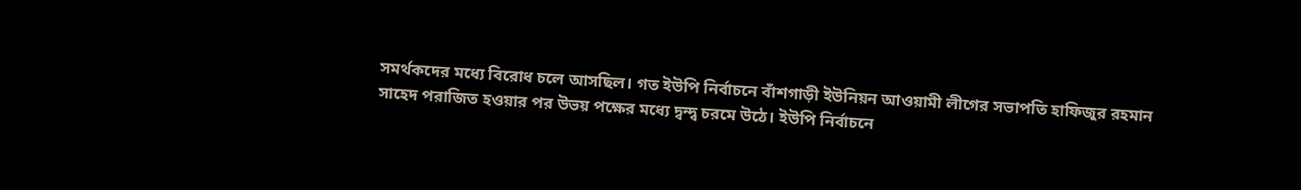সমর্থকদের মধ্যে বিরোধ চলে আসছিল। গত ইউপি নির্বাচনে বাঁশগাড়ী ইউনিয়ন আওয়ামী লীগের সভাপতি হাফিজুর রহমান সাহেদ পরাজিত হওয়ার পর উভয় পক্ষের মধ্যে দ্বন্দ্ব চরমে উঠে। ইউপি নির্বাচনে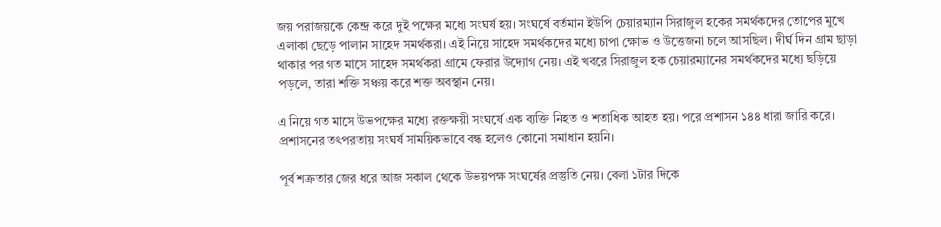জয় পরাজয়কে কেন্দ্র করে দুই পক্ষের মধ্যে সংঘর্ষ হয়। সংঘর্ষে বর্তমান ইউপি চেয়ারম্যান সিরাজুল হকের সমর্থকদের তোপের মুখে এলাকা ছেড়ে পালান সাহেদ সমর্থকরা। এই নিয়ে সাহেদ সমর্থকদের মধ্যে চাপা ক্ষোভ ও উত্তেজনা চলে আসছিল। দীর্ঘ দিন গ্রাম ছাড়া থাকার পর গত মাসে সাহেদ সমর্থকরা গ্রামে ফেরার উদ্যোগ নেয়। এই খবরে সিরাজুল হক চেয়ারম্যানের সমর্থকদের মধ্যে ছড়িয়ে পড়লে, তারা শক্তি সঞ্চয় করে শক্ত অবস্থান নেয়।

এ নিয়ে গত মাসে উভপক্ষের মধ্যে রক্তক্ষয়ী সংঘর্ষে এক ব্যক্তি নিহত ও শতাধিক আহত হয়। পরে প্রশাসন ১৪৪ ধারা জারি করে। প্রশাসনের তৎপরতায় সংঘর্ষ সাময়িকভাবে বন্ধ হলেও কোনো সমাধান হয়নি।

পূর্ব শত্রুতার জের ধরে আজ সকাল থেকে উভয়পক্ষ সংঘর্ষের প্রস্তুতি নেয়। বেলা ১টার দিকে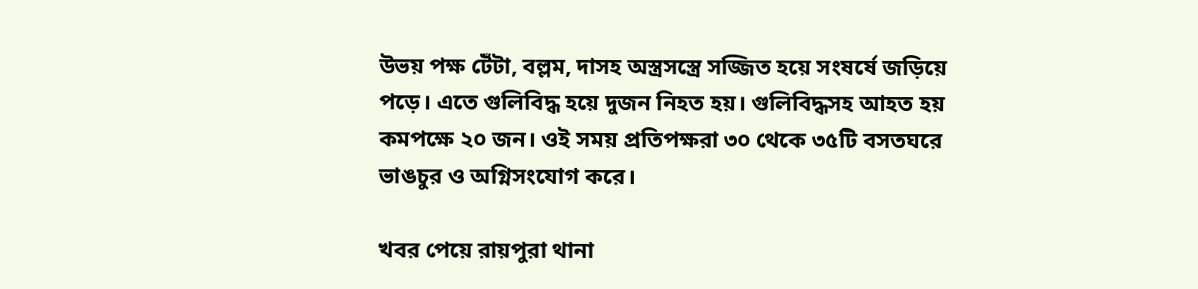উভয় পক্ষ টেঁটা, বল্লম, দাসহ অস্ত্রসস্ত্রে সজ্জিত হয়ে সংষর্ষে জড়িয়ে পড়ে। এতে গুলিবিদ্ধ হয়ে দুজন নিহত হয়। গুলিবিদ্ধসহ আহত হয় কমপক্ষে ২০ জন। ওই সময় প্রতিপক্ষরা ৩০ থেকে ৩৫টি বসতঘরে ভাঙচুর ও অগ্নিসংযোগ করে।

খবর পেয়ে রায়পুরা থানা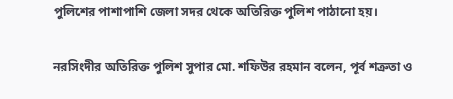পুলিশের পাশাপাশি জেলা সদর থেকে অতিরিক্ত পুলিশ পাঠানো হয়।

নরসিংদীর অতিরিক্ত পুলিশ সুপার মো. শফিউর রহমান বলেন, পূর্ব শত্রুতা ও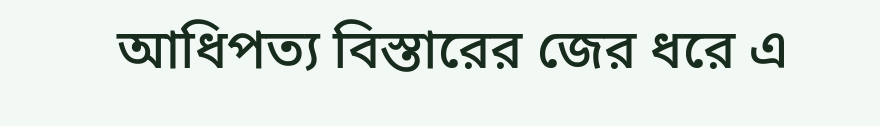আধিপত্য বিস্তারের জের ধরে এ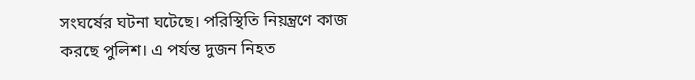সংঘর্ষের ঘটনা ঘটেছে। পরিস্থিতি নিয়ন্ত্রণে কাজ করছে পুলিশ। এ পর্যন্ত দুজন নিহত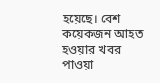হয়েছে। বেশ কয়েকজন আহত হওয়ার খবর পাওয়া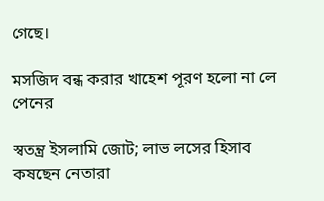গেছে।

মসজিদ বন্ধ করার খাহেশ পূরণ হলো না লে পেনের

স্বতন্ত্র ইসলামি জোট; লাভ লসের হিসাব কষছেন নেতারা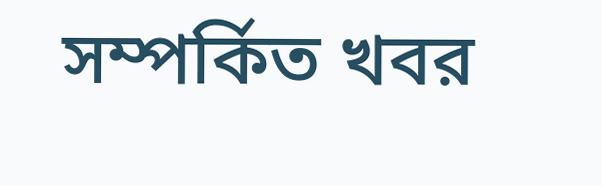সম্পর্কিত খবর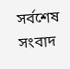সর্বশেষ সংবাদ